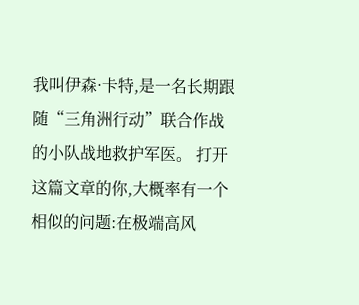我叫伊森·卡特,是一名长期跟随“三角洲行动”联合作战的小队战地救护军医。 打开这篇文章的你,大概率有一个相似的问题:在极端高风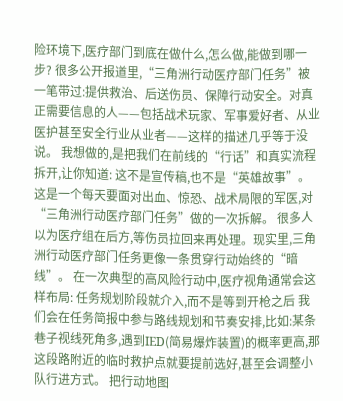险环境下,医疗部门到底在做什么,怎么做,能做到哪一步? 很多公开报道里,“三角洲行动医疗部门任务”被一笔带过:提供救治、后送伤员、保障行动安全。对真正需要信息的人——包括战术玩家、军事爱好者、从业医护甚至安全行业从业者——这样的描述几乎等于没说。 我想做的,是把我们在前线的“行话”和真实流程拆开,让你知道: 这不是宣传稿,也不是“英雄故事”。这是一个每天要面对出血、惊恐、战术局限的军医,对“三角洲行动医疗部门任务”做的一次拆解。 很多人以为医疗组在后方,等伤员拉回来再处理。现实里,三角洲行动医疗部门任务更像一条贯穿行动始终的“暗线”。 在一次典型的高风险行动中,医疗视角通常会这样布局: 任务规划阶段就介入,而不是等到开枪之后 我们会在任务简报中参与路线规划和节奏安排,比如:某条巷子视线死角多,遇到IED(简易爆炸装置)的概率更高,那这段路附近的临时救护点就要提前选好,甚至会调整小队行进方式。 把行动地图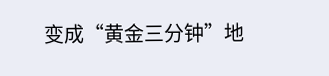变成“黄金三分钟”地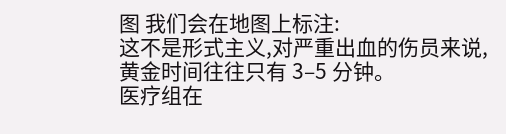图 我们会在地图上标注:
这不是形式主义,对严重出血的伤员来说,黄金时间往往只有 3–5 分钟。
医疗组在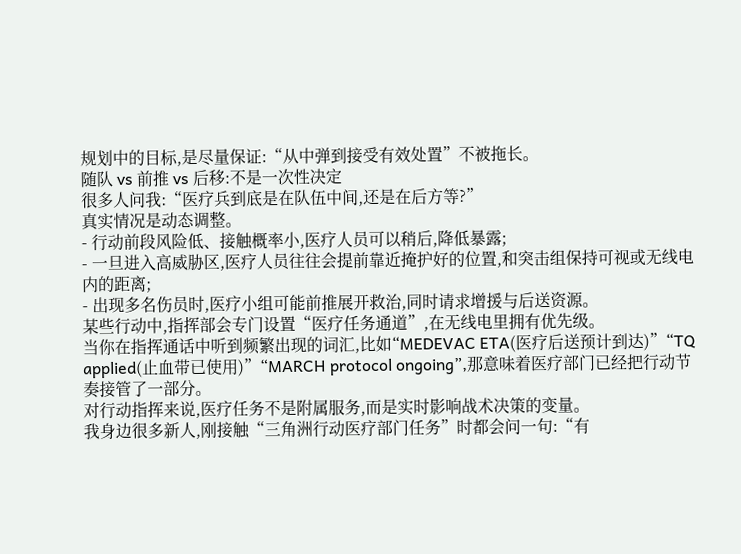规划中的目标,是尽量保证:“从中弹到接受有效处置”不被拖长。
随队 vs 前推 vs 后移:不是一次性决定
很多人问我:“医疗兵到底是在队伍中间,还是在后方等?”
真实情况是动态调整。
- 行动前段风险低、接触概率小,医疗人员可以稍后,降低暴露;
- 一旦进入高威胁区,医疗人员往往会提前靠近掩护好的位置,和突击组保持可视或无线电内的距离;
- 出现多名伤员时,医疗小组可能前推展开救治,同时请求增援与后送资源。
某些行动中,指挥部会专门设置“医疗任务通道”,在无线电里拥有优先级。
当你在指挥通话中听到频繁出现的词汇,比如“MEDEVAC ETA(医疗后送预计到达)”“TQ applied(止血带已使用)”“MARCH protocol ongoing”,那意味着医疗部门已经把行动节奏接管了一部分。
对行动指挥来说,医疗任务不是附属服务,而是实时影响战术决策的变量。
我身边很多新人,刚接触“三角洲行动医疗部门任务”时都会问一句:“有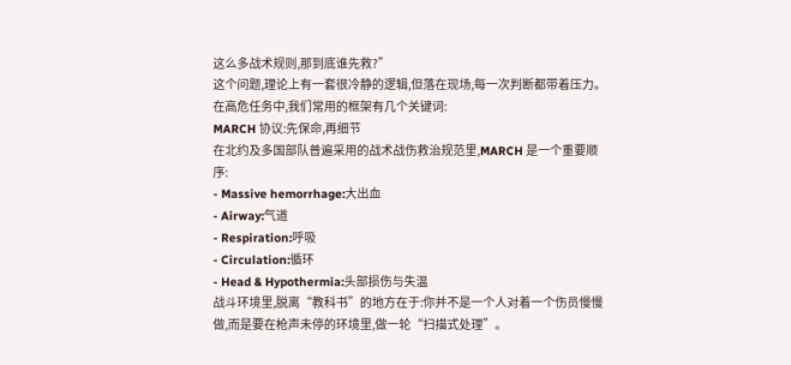这么多战术规则,那到底谁先救?”
这个问题,理论上有一套很冷静的逻辑,但落在现场,每一次判断都带着压力。
在高危任务中,我们常用的框架有几个关键词:
MARCH 协议:先保命,再细节
在北约及多国部队普遍采用的战术战伤救治规范里,MARCH 是一个重要顺序:
- Massive hemorrhage:大出血
- Airway:气道
- Respiration:呼吸
- Circulation:循环
- Head & Hypothermia:头部损伤与失温
战斗环境里,脱离“教科书”的地方在于:你并不是一个人对着一个伤员慢慢做,而是要在枪声未停的环境里,做一轮“扫描式处理”。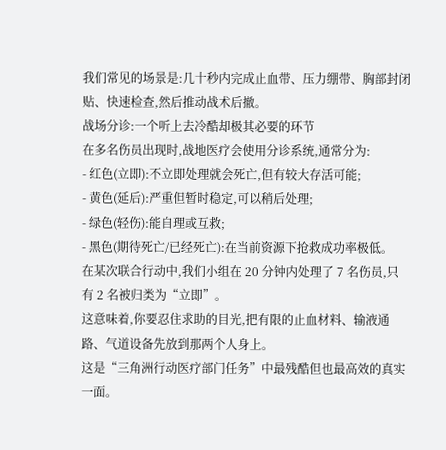我们常见的场景是:几十秒内完成止血带、压力绷带、胸部封闭贴、快速检查,然后推动战术后撤。
战场分诊:一个听上去冷酷却极其必要的环节
在多名伤员出现时,战地医疗会使用分诊系统,通常分为:
- 红色(立即):不立即处理就会死亡,但有较大存活可能;
- 黄色(延后):严重但暂时稳定,可以稍后处理;
- 绿色(轻伤):能自理或互救;
- 黑色(期待死亡/已经死亡):在当前资源下抢救成功率极低。
在某次联合行动中,我们小组在 20 分钟内处理了 7 名伤员,只有 2 名被归类为“立即”。
这意味着,你要忍住求助的目光,把有限的止血材料、输液通路、气道设备先放到那两个人身上。
这是“三角洲行动医疗部门任务”中最残酷但也最高效的真实一面。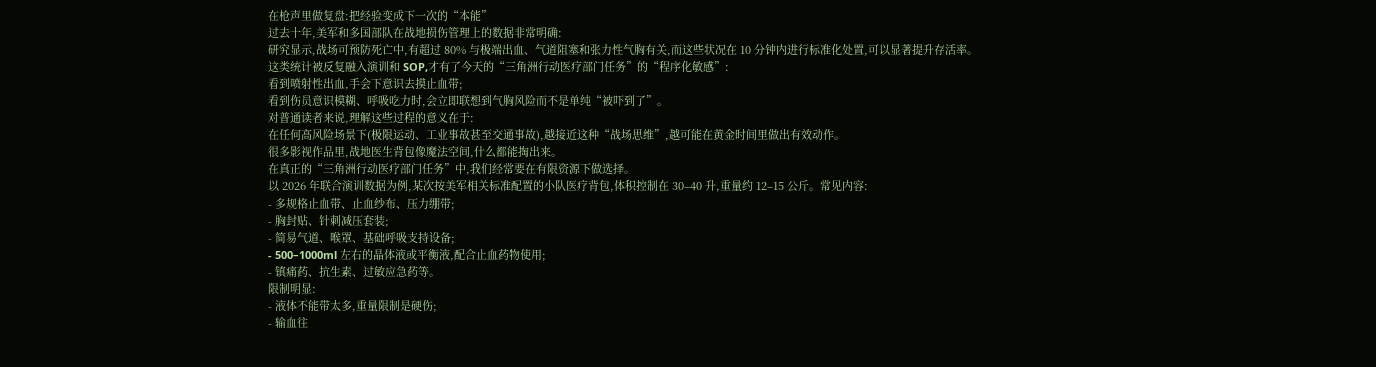在枪声里做复盘:把经验变成下一次的“本能”
过去十年,美军和多国部队在战地损伤管理上的数据非常明确:
研究显示,战场可预防死亡中,有超过 80% 与极端出血、气道阻塞和张力性气胸有关,而这些状况在 10 分钟内进行标准化处置,可以显著提升存活率。
这类统计被反复融入演训和 SOP,才有了今天的“三角洲行动医疗部门任务”的“程序化敏感”:
看到喷射性出血,手会下意识去摸止血带;
看到伤员意识模糊、呼吸吃力时,会立即联想到气胸风险而不是单纯“被吓到了”。
对普通读者来说,理解这些过程的意义在于:
在任何高风险场景下(极限运动、工业事故甚至交通事故),越接近这种“战场思维”,越可能在黄金时间里做出有效动作。
很多影视作品里,战地医生背包像魔法空间,什么都能掏出来。
在真正的“三角洲行动医疗部门任务”中,我们经常要在有限资源下做选择。
以 2026 年联合演训数据为例,某次按美军相关标准配置的小队医疗背包,体积控制在 30–40 升,重量约 12–15 公斤。常见内容:
- 多规格止血带、止血纱布、压力绷带;
- 胸封贴、针刺减压套装;
- 简易气道、喉罩、基础呼吸支持设备;
- 500–1000ml 左右的晶体液或平衡液,配合止血药物使用;
- 镇痛药、抗生素、过敏应急药等。
限制明显:
- 液体不能带太多,重量限制是硬伤;
- 输血往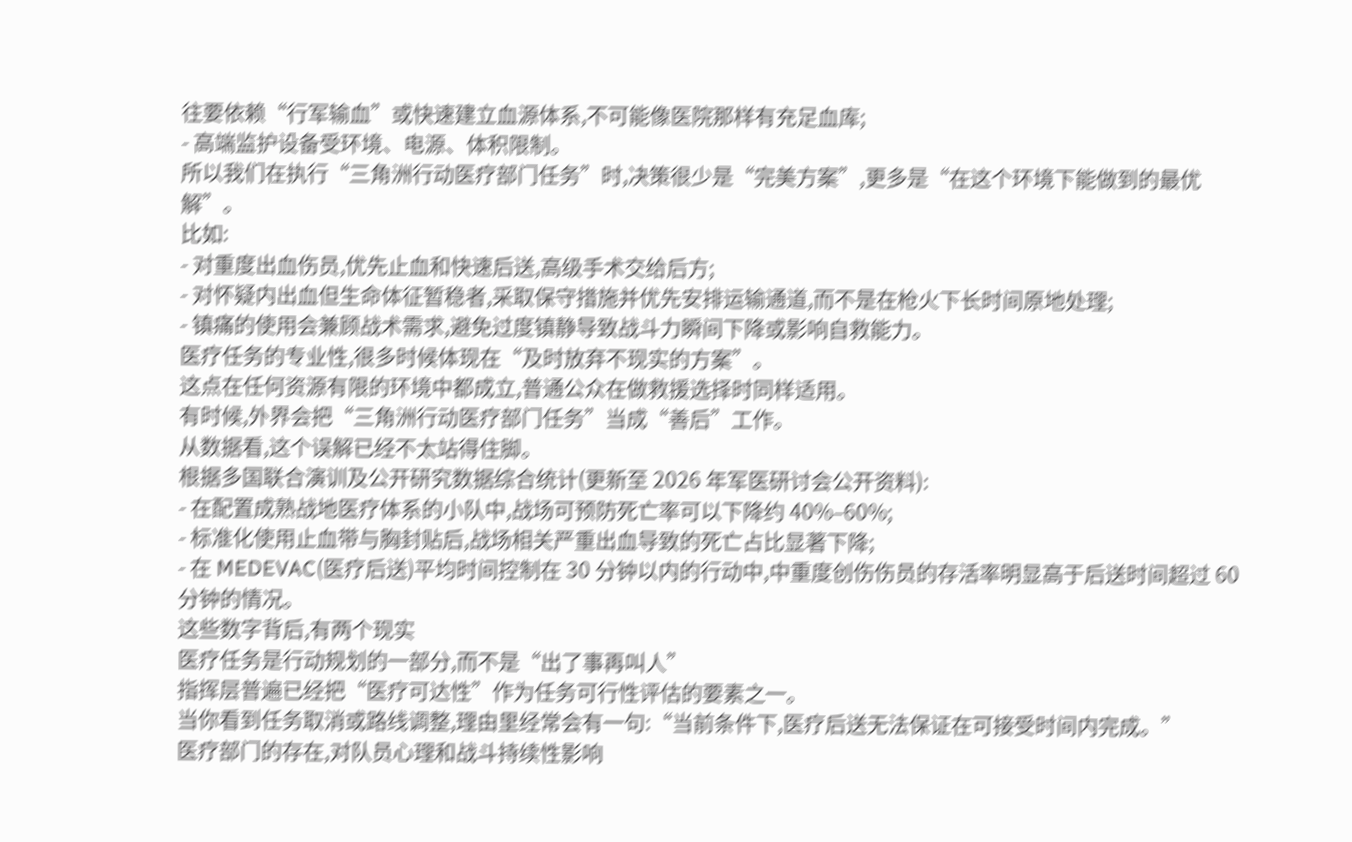往要依赖“行军输血”或快速建立血源体系,不可能像医院那样有充足血库;
- 高端监护设备受环境、电源、体积限制。
所以我们在执行“三角洲行动医疗部门任务”时,决策很少是“完美方案”,更多是“在这个环境下能做到的最优解”。
比如:
- 对重度出血伤员,优先止血和快速后送,高级手术交给后方;
- 对怀疑内出血但生命体征暂稳者,采取保守措施并优先安排运输通道,而不是在枪火下长时间原地处理;
- 镇痛的使用会兼顾战术需求,避免过度镇静导致战斗力瞬间下降或影响自救能力。
医疗任务的专业性,很多时候体现在“及时放弃不现实的方案”。
这点在任何资源有限的环境中都成立,普通公众在做救援选择时同样适用。
有时候,外界会把“三角洲行动医疗部门任务”当成“善后”工作。
从数据看,这个误解已经不太站得住脚。
根据多国联合演训及公开研究数据综合统计(更新至 2026 年军医研讨会公开资料):
- 在配置成熟战地医疗体系的小队中,战场可预防死亡率可以下降约 40%–60%;
- 标准化使用止血带与胸封贴后,战场相关严重出血导致的死亡占比显著下降;
- 在 MEDEVAC(医疗后送)平均时间控制在 30 分钟以内的行动中,中重度创伤伤员的存活率明显高于后送时间超过 60 分钟的情况。
这些数字背后,有两个现实
医疗任务是行动规划的一部分,而不是“出了事再叫人”
指挥层普遍已经把“医疗可达性”作为任务可行性评估的要素之一。
当你看到任务取消或路线调整,理由里经常会有一句:“当前条件下,医疗后送无法保证在可接受时间内完成。”
医疗部门的存在,对队员心理和战斗持续性影响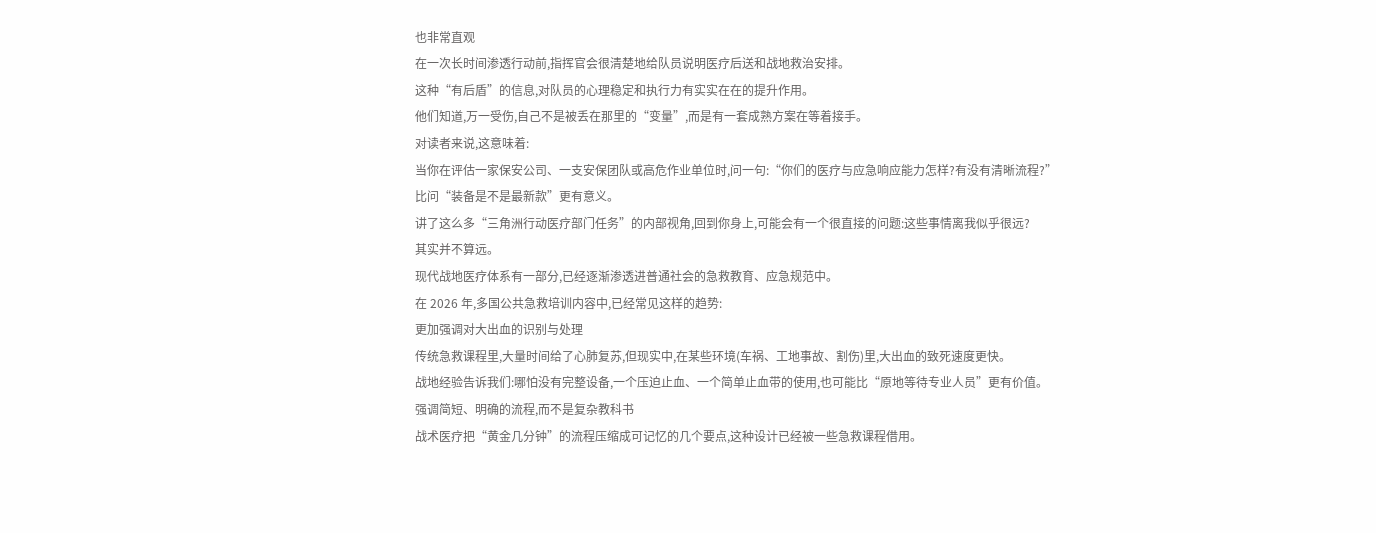也非常直观
在一次长时间渗透行动前,指挥官会很清楚地给队员说明医疗后送和战地救治安排。
这种“有后盾”的信息,对队员的心理稳定和执行力有实实在在的提升作用。
他们知道,万一受伤,自己不是被丢在那里的“变量”,而是有一套成熟方案在等着接手。
对读者来说,这意味着:
当你在评估一家保安公司、一支安保团队或高危作业单位时,问一句:“你们的医疗与应急响应能力怎样?有没有清晰流程?”
比问“装备是不是最新款”更有意义。
讲了这么多“三角洲行动医疗部门任务”的内部视角,回到你身上,可能会有一个很直接的问题:这些事情离我似乎很远?
其实并不算远。
现代战地医疗体系有一部分,已经逐渐渗透进普通社会的急救教育、应急规范中。
在 2026 年,多国公共急救培训内容中,已经常见这样的趋势:
更加强调对大出血的识别与处理
传统急救课程里,大量时间给了心肺复苏,但现实中,在某些环境(车祸、工地事故、割伤)里,大出血的致死速度更快。
战地经验告诉我们:哪怕没有完整设备,一个压迫止血、一个简单止血带的使用,也可能比“原地等待专业人员”更有价值。
强调简短、明确的流程,而不是复杂教科书
战术医疗把“黄金几分钟”的流程压缩成可记忆的几个要点,这种设计已经被一些急救课程借用。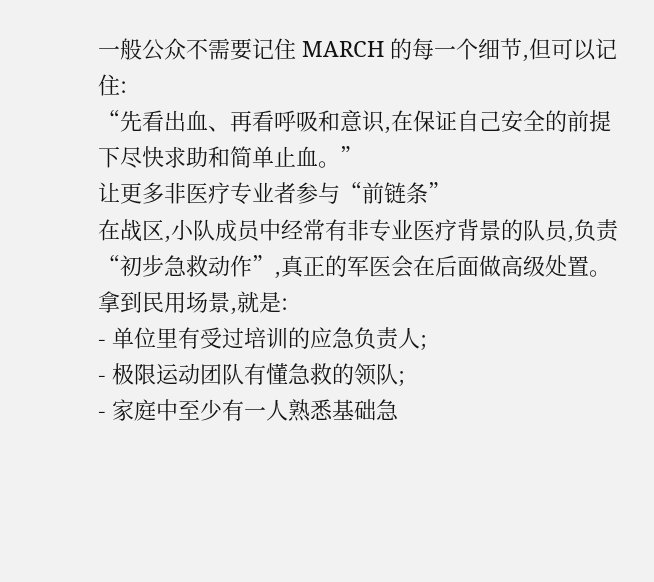一般公众不需要记住 MARCH 的每一个细节,但可以记住:
“先看出血、再看呼吸和意识,在保证自己安全的前提下尽快求助和简单止血。”
让更多非医疗专业者参与“前链条”
在战区,小队成员中经常有非专业医疗背景的队员,负责“初步急救动作”,真正的军医会在后面做高级处置。
拿到民用场景,就是:
- 单位里有受过培训的应急负责人;
- 极限运动团队有懂急救的领队;
- 家庭中至少有一人熟悉基础急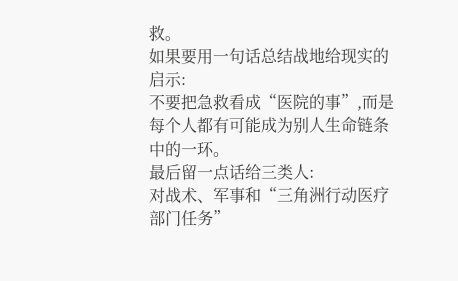救。
如果要用一句话总结战地给现实的启示:
不要把急救看成“医院的事”,而是每个人都有可能成为别人生命链条中的一环。
最后留一点话给三类人:
对战术、军事和“三角洲行动医疗部门任务”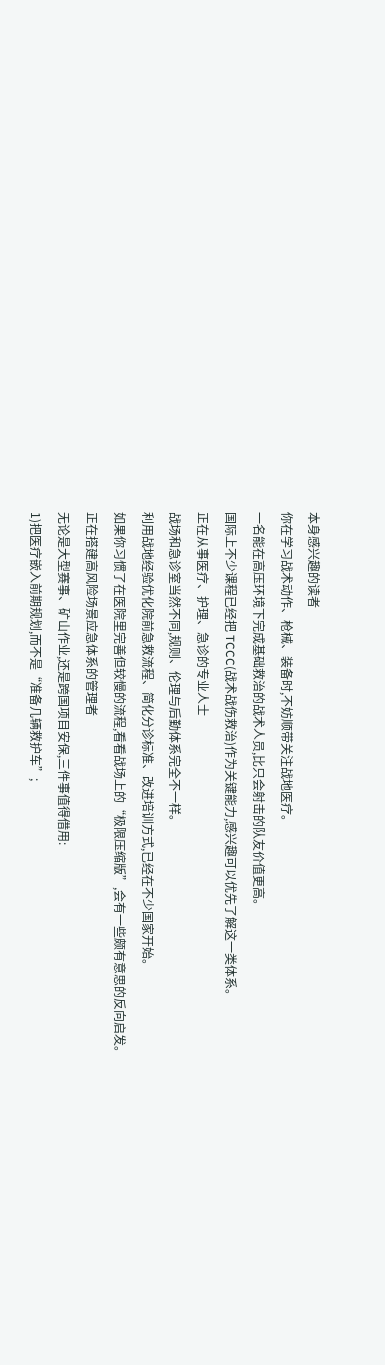本身感兴趣的读者
你在学习战术动作、枪械、装备时,不妨顺带关注战地医疗。
一名能在高压环境下完成基础救治的战术人员,比只会射击的队友价值更高。
国际上不少课程已经把 TCCC(战术战伤救治)作为关键能力,感兴趣可以优先了解这一类体系。
正在从事医疗、护理、急诊的专业人士
战场和急诊室当然不同,规则、伦理与后勤体系完全不一样。
利用战地经验优化院前急救流程、简化分诊标准、改进培训方式,已经在不少国家开始。
如果你习惯了在医院里完善但较慢的流程,看看战场上的“极限压缩版”,会有一些颇有意思的反向启发。
正在搭建高风险场景应急体系的管理者
无论是大型赛事、矿山作业,还是跨国项目安保,三件事值得借用:
1)把医疗嵌入前期规划,而不是“准备几辆救护车”;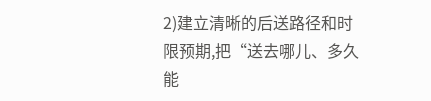2)建立清晰的后送路径和时限预期,把“送去哪儿、多久能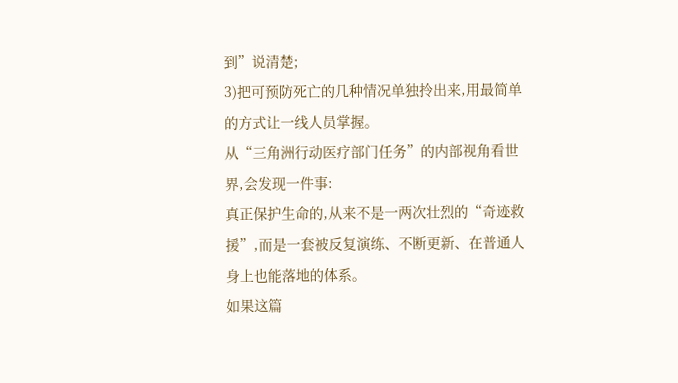到”说清楚;
3)把可预防死亡的几种情况单独拎出来,用最简单的方式让一线人员掌握。
从“三角洲行动医疗部门任务”的内部视角看世界,会发现一件事:
真正保护生命的,从来不是一两次壮烈的“奇迹救援”,而是一套被反复演练、不断更新、在普通人身上也能落地的体系。
如果这篇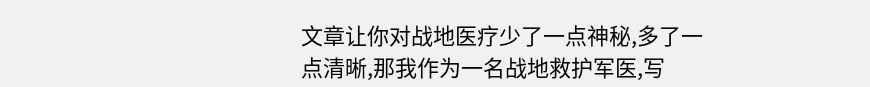文章让你对战地医疗少了一点神秘,多了一点清晰,那我作为一名战地救护军医,写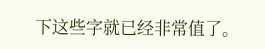下这些字就已经非常值了。